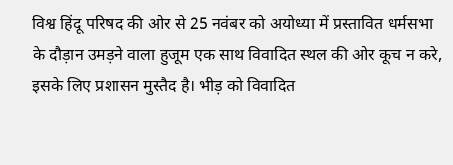विश्व हिंदू परिषद की ओर से 25 नवंबर को अयोध्या में प्रस्तावित धर्मसभा के दौड़ान उमड़ने वाला हुजूम एक साथ विवादित स्थल की ओर कूच न करे, इसके लिए प्रशासन मुस्तैद है। भीड़ को विवादित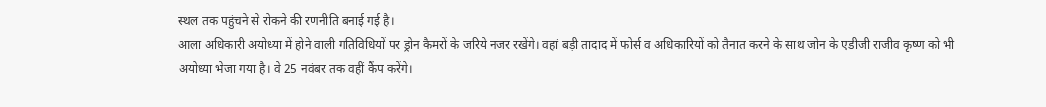स्थल तक पहुंचने से रोकने की रणनीति बनाई गई है।
आला अधिकारी अयोध्या में होने वाली गतिविधियों पर ड्रोन कैमरों के जरिये नजर रखेंगे। वहां बड़ी तादाद में फोर्स व अधिकारियों को तैनात करने के साथ जोन के एडीजी राजीव कृष्ण को भी अयोध्या भेजा गया है। वे 25 नवंबर तक वहीं कैंप करेंगे।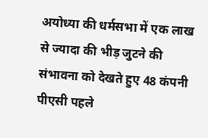अयोध्या की धर्मसभा में एक लाख से ज्यादा की भीड़ जुटने की संभावना को देखते हुए 48 कंपनी पीएसी पहले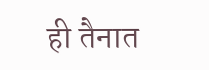ही तैनात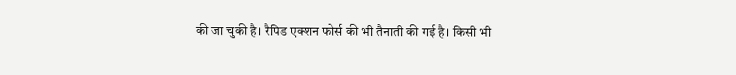की जा चुकी है। रैपिड एक्शन फोर्स की भी तैनाती की गई है। किसी भी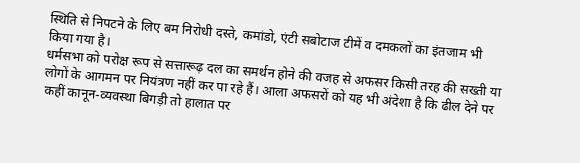स्थिति से निपटने के लिए बम निरोधी दस्ते, कमांडो, एंटी सबोटाज टीमें व दमकलों का इंतजाम भी किया गया है।
धर्मसभा को परोक्ष रूप से सत्तारूढ़ दल का समर्थन होने की वजह से अफसर किसी तरह की सख्ती या लोगों के आगमन पर नियंत्रण नहीं कर पा रहे हैं। आला अफसरों को यह भी अंदेशा है कि ढील देने पर कहीं कानून-व्यवस्था बिगड़ी तो हालात पर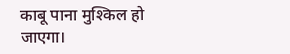काबू पाना मुश्किल हो जाएगा।